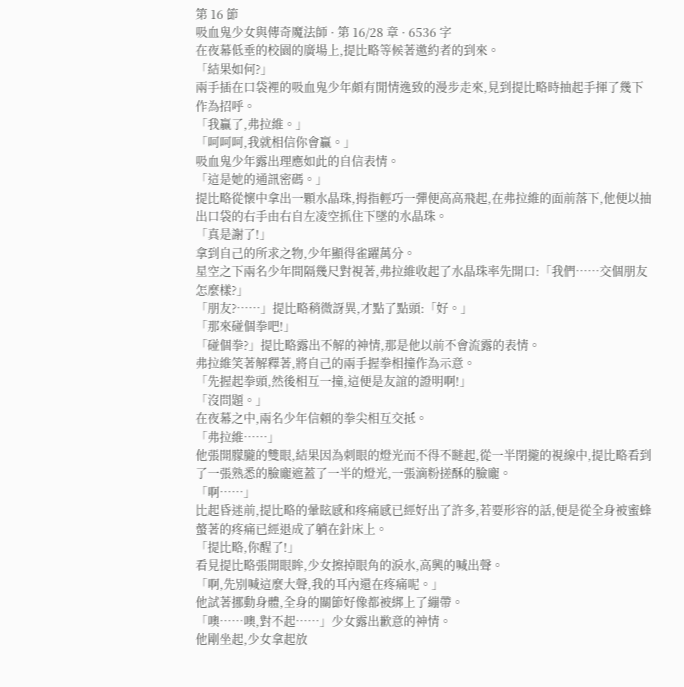第 16 節
吸血鬼少女與傳奇魔法師 · 第 16/28 章 · 6536 字
在夜幕低垂的校園的廣場上,提比略等候著邀約者的到來。
「結果如何?」
兩手插在口袋裡的吸血鬼少年頗有閒情逸致的漫步走來,見到提比略時抽起手揮了幾下作為招呼。
「我贏了,弗拉維。」
「呵呵呵,我就相信你會贏。」
吸血鬼少年露出理應如此的自信表情。
「這是她的通訊密碼。」
提比略從懷中拿出一顆水晶珠,拇指輕巧一彈便高高飛起,在弗拉維的面前落下,他便以抽出口袋的右手由右自左凌空抓住下墜的水晶珠。
「真是謝了!」
拿到自己的所求之物,少年顯得雀躍萬分。
星空之下兩名少年間隔幾尺對視著,弗拉維收起了水晶珠率先開口:「我們……交個朋友怎麼樣?」
「朋友?……」提比略稍微訝異,才點了點頭:「好。」
「那來碰個拳吧!」
「碰個拳?」提比略露出不解的神情,那是他以前不會流露的表情。
弗拉維笑著解釋著,將自己的兩手握拳相撞作為示意。
「先握起拳頭,然後相互一撞,這便是友誼的證明啊!」
「沒問題。」
在夜幕之中,兩名少年信賴的拳尖相互交抵。
「弗拉維……」
他張開朦朧的雙眼,結果因為刺眼的燈光而不得不瞇起,從一半閉攏的視線中,提比略看到了一張熟悉的臉龐遮蓋了一半的燈光,一張滴粉搓酥的臉龐。
「啊……」
比起昏迷前,提比略的暈眩感和疼痛感已經好出了許多,若要形容的話,便是從全身被蜜蜂螫著的疼痛已經退成了躺在針床上。
「提比略,你醒了!」
看見提比略張開眼眸,少女擦掉眼角的淚水,高興的喊出聲。
「啊,先別喊這麼大聲,我的耳內還在疼痛呢。」
他試著挪動身體,全身的關節好像都被綁上了繃帶。
「噢……噢,對不起……」少女露出歉意的神情。
他剛坐起,少女拿起放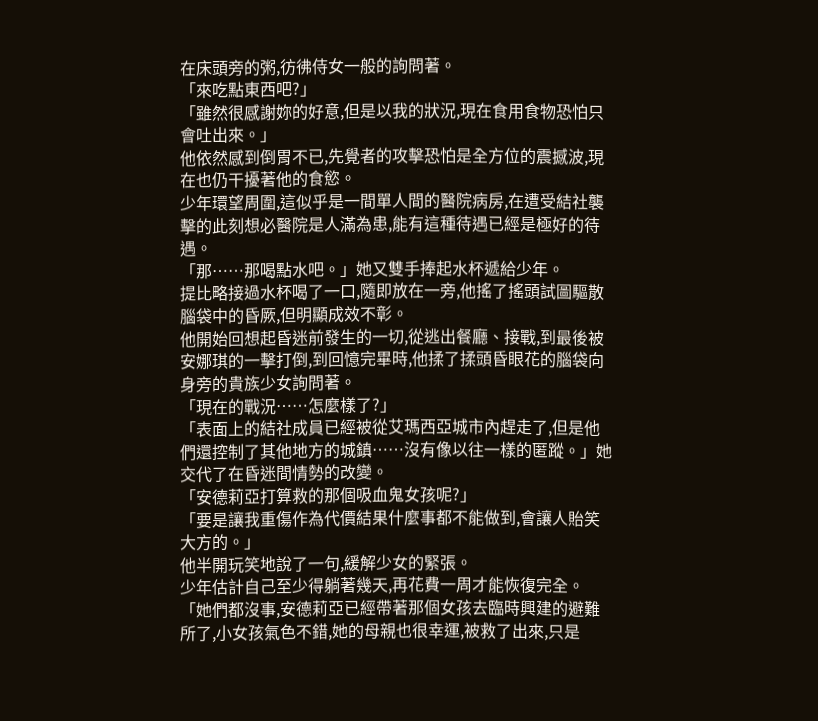在床頭旁的粥,彷彿侍女一般的詢問著。
「來吃點東西吧?」
「雖然很感謝妳的好意,但是以我的狀況,現在食用食物恐怕只會吐出來。」
他依然感到倒胃不已,先覺者的攻擊恐怕是全方位的震撼波,現在也仍干擾著他的食慾。
少年環望周圍,這似乎是一間單人間的醫院病房,在遭受結社襲擊的此刻想必醫院是人滿為患,能有這種待遇已經是極好的待遇。
「那……那喝點水吧。」她又雙手捧起水杯遞給少年。
提比略接過水杯喝了一口,隨即放在一旁,他搖了搖頭試圖驅散腦袋中的昏厥,但明顯成效不彰。
他開始回想起昏迷前發生的一切,從逃出餐廳、接戰,到最後被安娜琪的一擊打倒,到回憶完畢時,他揉了揉頭昏眼花的腦袋向身旁的貴族少女詢問著。
「現在的戰況……怎麼樣了?」
「表面上的結社成員已經被從艾瑪西亞城市內趕走了,但是他們還控制了其他地方的城鎮……沒有像以往一樣的匿蹤。」她交代了在昏迷間情勢的改變。
「安德莉亞打算救的那個吸血鬼女孩呢?」
「要是讓我重傷作為代價結果什麼事都不能做到,會讓人貽笑大方的。」
他半開玩笑地說了一句,緩解少女的緊張。
少年估計自己至少得躺著幾天,再花費一周才能恢復完全。
「她們都沒事,安德莉亞已經帶著那個女孩去臨時興建的避難所了,小女孩氣色不錯,她的母親也很幸運,被救了出來,只是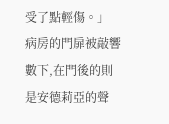受了點輕傷。」
病房的門扉被敲響數下,在門後的則是安德莉亞的聲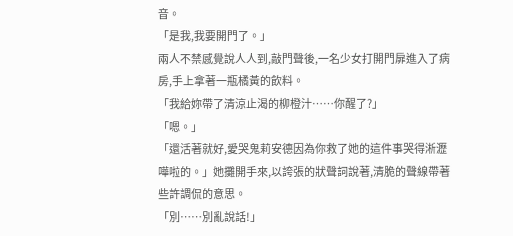音。
「是我,我要開門了。」
兩人不禁感覺說人人到,敲門聲後,一名少女打開門扉進入了病房,手上拿著一瓶橘黃的飲料。
「我給妳帶了清涼止渴的柳橙汁……你醒了?」
「嗯。」
「還活著就好,愛哭鬼莉安德因為你救了她的這件事哭得淅瀝嘩啦的。」她攤開手來,以誇張的狀聲詞說著,清脆的聲線帶著些許調侃的意思。
「別……別亂說話!」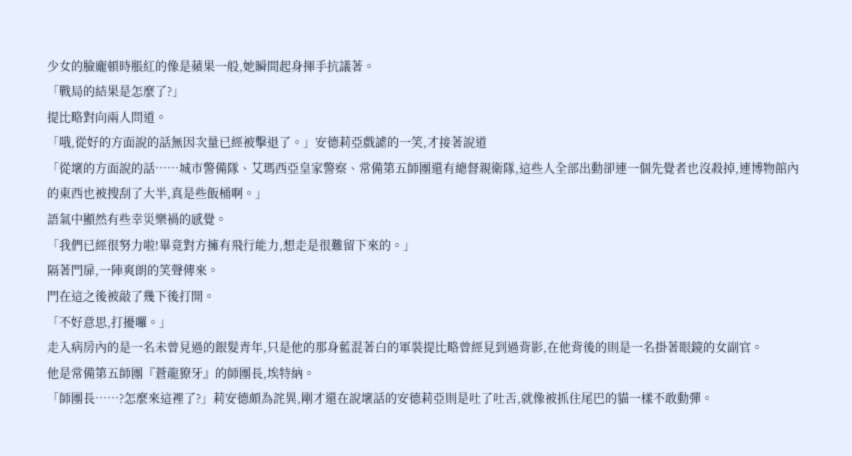少女的臉龐頓時脹紅的像是蘋果一般,她瞬間起身揮手抗議著。
「戰局的結果是怎麼了?」
提比略對向兩人問道。
「哦,從好的方面說的話無因次量已經被擊退了。」安德莉亞戲謔的一笑,才接著說道
「從壞的方面說的話……城市警備隊、艾瑪西亞皇家警察、常備第五師團還有總督親衛隊,這些人全部出動卻連一個先覺者也沒殺掉,連博物館內的東西也被搜刮了大半,真是些飯桶啊。」
語氣中顯然有些幸災樂禍的感覺。
「我們已經很努力啦!畢竟對方擁有飛行能力,想走是很難留下來的。」
隔著門扉,一陣爽朗的笑聲傳來。
門在這之後被敲了幾下後打開。
「不好意思,打擾囉。」
走入病房內的是一名未曾見過的銀髮青年,只是他的那身藍混著白的軍裝提比略曾經見到過背影,在他背後的則是一名掛著眼鏡的女副官。
他是常備第五師團『蒼龍獠牙』的師團長,埃特納。
「師團長……?怎麼來這裡了?」莉安德頗為詫異,剛才還在說壞話的安德莉亞則是吐了吐舌,就像被抓住尾巴的貓一樣不敢動彈。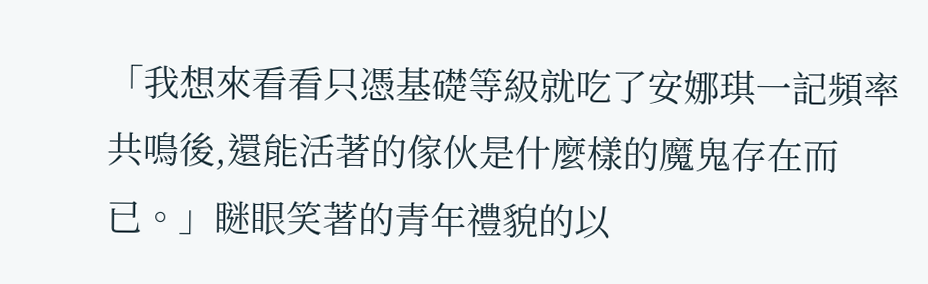「我想來看看只憑基礎等級就吃了安娜琪一記頻率共鳴後,還能活著的傢伙是什麼樣的魔鬼存在而已。」瞇眼笑著的青年禮貌的以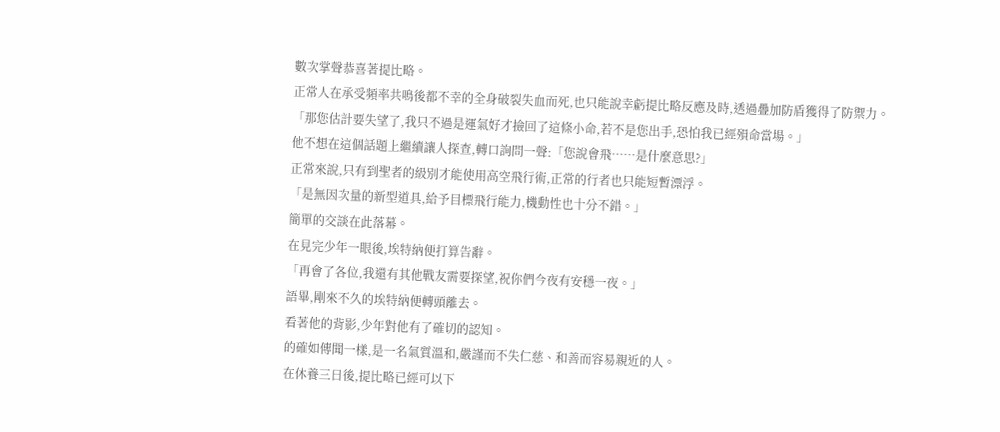數次掌聲恭喜著提比略。
正常人在承受頻率共鳴後都不幸的全身破裂失血而死,也只能說幸虧提比略反應及時,透過疊加防盾獲得了防禦力。
「那您估計要失望了,我只不過是運氣好才撿回了這條小命,若不是您出手,恐怕我已經殞命當場。」
他不想在這個話題上繼續讓人探查,轉口詢問一聲:「您說會飛……是什麼意思?」
正常來說,只有到聖者的級別才能使用高空飛行術,正常的行者也只能短暫漂浮。
「是無因次量的新型道具,給予目標飛行能力,機動性也十分不錯。」
簡單的交談在此落幕。
在見完少年一眼後,埃特納便打算告辭。
「再會了各位,我還有其他戰友需要探望,祝你們今夜有安穩一夜。」
語畢,剛來不久的埃特納便轉頭離去。
看著他的背影,少年對他有了確切的認知。
的確如傳聞一樣,是一名氣質溫和,嚴謹而不失仁慈、和善而容易親近的人。
在休養三日後,提比略已經可以下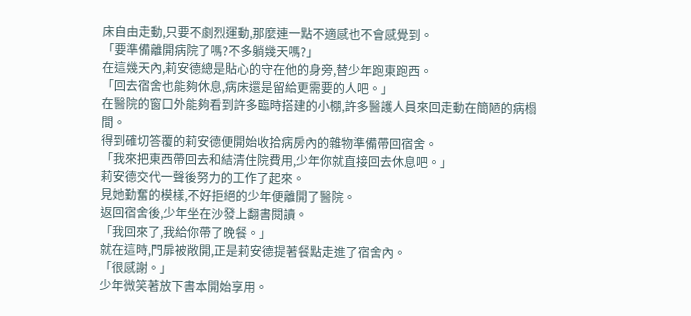床自由走動,只要不劇烈運動,那麼連一點不適感也不會感覺到。
「要準備離開病院了嗎?不多躺幾天嗎?」
在這幾天內,莉安德總是貼心的守在他的身旁,替少年跑東跑西。
「回去宿舍也能夠休息,病床還是留給更需要的人吧。」
在醫院的窗口外能夠看到許多臨時搭建的小棚,許多醫護人員來回走動在簡陋的病榻間。
得到確切答覆的莉安德便開始收拾病房內的雜物準備帶回宿舍。
「我來把東西帶回去和結清住院費用,少年你就直接回去休息吧。」
莉安德交代一聲後努力的工作了起來。
見她勤奮的模樣,不好拒絕的少年便離開了醫院。
返回宿舍後,少年坐在沙發上翻書閱讀。
「我回來了,我給你帶了晚餐。」
就在這時,門扉被敞開,正是莉安德提著餐點走進了宿舍內。
「很感謝。」
少年微笑著放下書本開始享用。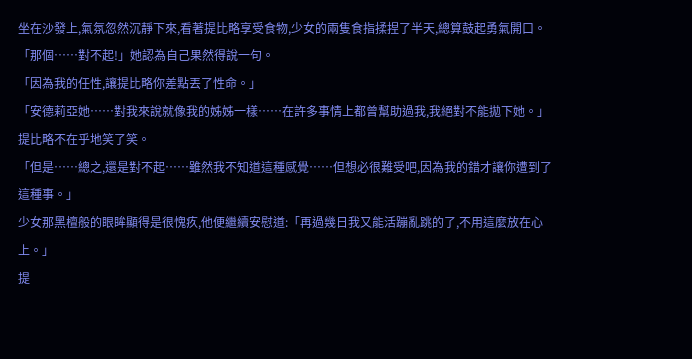坐在沙發上,氣氛忽然沉靜下來,看著提比略享受食物,少女的兩隻食指揉捏了半天,總算鼓起勇氣開口。
「那個……對不起!」她認為自己果然得說一句。
「因為我的任性,讓提比略你差點丟了性命。」
「安德莉亞她……對我來說就像我的姊姊一樣……在許多事情上都曾幫助過我,我絕對不能拋下她。」
提比略不在乎地笑了笑。
「但是……總之,還是對不起……雖然我不知道這種感覺……但想必很難受吧,因為我的錯才讓你遭到了這種事。」
少女那黑檀般的眼眸顯得是很愧疚,他便繼續安慰道:「再過幾日我又能活蹦亂跳的了,不用這麼放在心上。」
提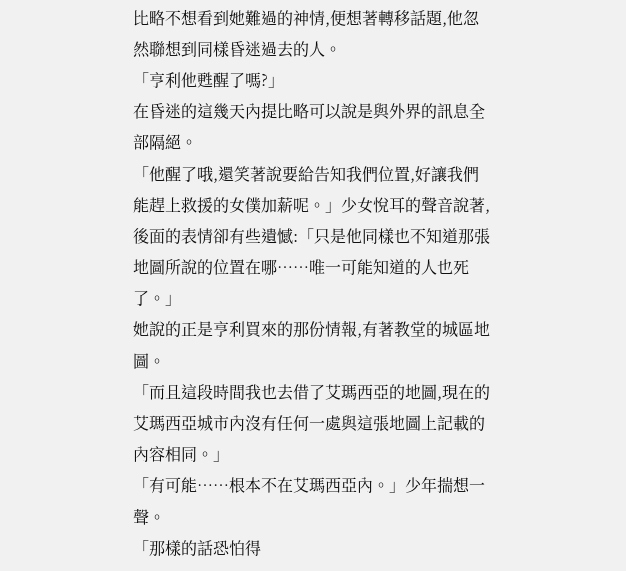比略不想看到她難過的神情,便想著轉移話題,他忽然聯想到同樣昏迷過去的人。
「亨利他甦醒了嗎?」
在昏迷的這幾天內提比略可以說是與外界的訊息全部隔絕。
「他醒了哦,還笑著說要給告知我們位置,好讓我們能趕上救援的女僕加薪呢。」少女悅耳的聲音說著,後面的表情卻有些遺憾:「只是他同樣也不知道那張地圖所說的位置在哪……唯一可能知道的人也死了。」
她說的正是亨利買來的那份情報,有著教堂的城區地圖。
「而且這段時間我也去借了艾瑪西亞的地圖,現在的艾瑪西亞城市內沒有任何一處與這張地圖上記載的內容相同。」
「有可能……根本不在艾瑪西亞內。」少年揣想一聲。
「那樣的話恐怕得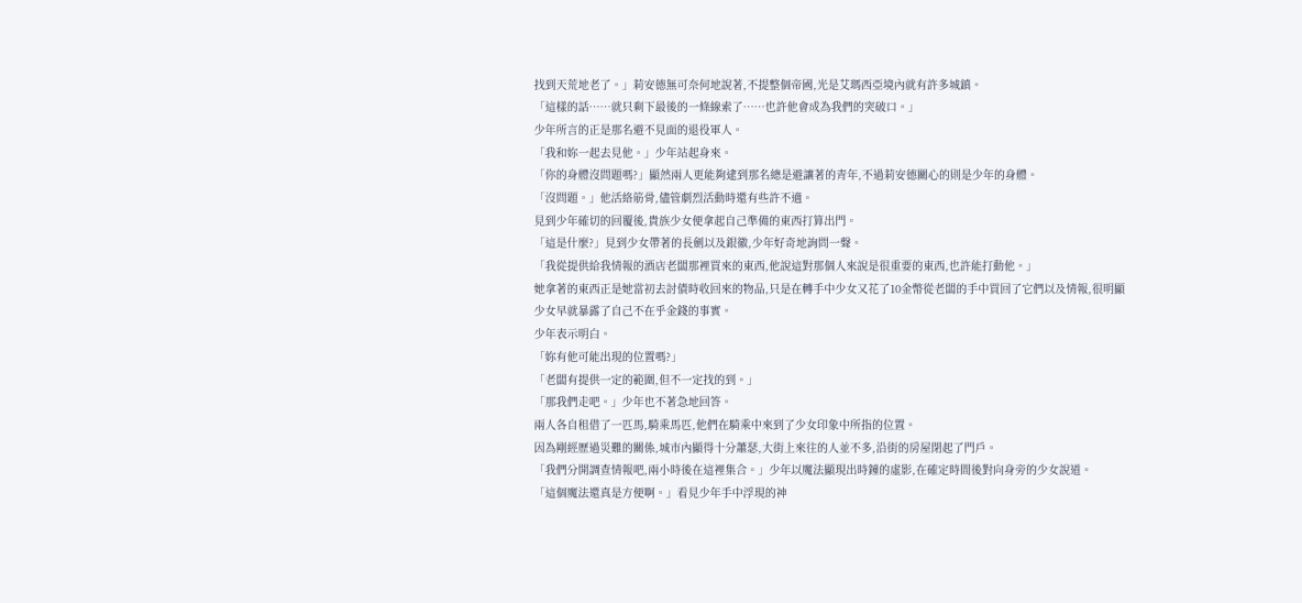找到天荒地老了。」莉安德無可奈何地說著,不提整個帝國,光是艾瑪西亞境內就有許多城鎮。
「這樣的話……就只剩下最後的一條線索了……也許他會成為我們的突破口。」
少年所言的正是那名避不見面的退役軍人。
「我和妳一起去見他。」少年站起身來。
「你的身體沒問題嗎?」顯然兩人更能夠逮到那名總是避讓著的青年,不過莉安德關心的則是少年的身體。
「沒問題。」他活絡筋骨,儘管劇烈活動時還有些許不適。
見到少年確切的回覆後,貴族少女便拿起自己準備的東西打算出門。
「這是什麼?」見到少女帶著的長劍以及銀徽,少年好奇地詢問一聲。
「我從提供給我情報的酒店老闆那裡買來的東西,他說這對那個人來說是很重要的東西,也許能打動他。」
她拿著的東西正是她當初去討債時收回來的物品,只是在轉手中少女又花了10金幣從老闆的手中買回了它們以及情報,很明顯少女早就暴露了自己不在乎金錢的事實。
少年表示明白。
「妳有他可能出現的位置嗎?」
「老闆有提供一定的範圍,但不一定找的到。」
「那我們走吧。」少年也不著急地回答。
兩人各自租借了一匹馬,騎乘馬匹,他們在騎乘中來到了少女印象中所指的位置。
因為剛經歷過災難的關係,城市內顯得十分蕭瑟,大街上來往的人並不多,沿街的房屋閉起了門戶。
「我們分開調查情報吧,兩小時後在這裡集合。」少年以魔法顯現出時鐘的虛影,在確定時間後對向身旁的少女說道。
「這個魔法還真是方便啊。」看見少年手中浮現的神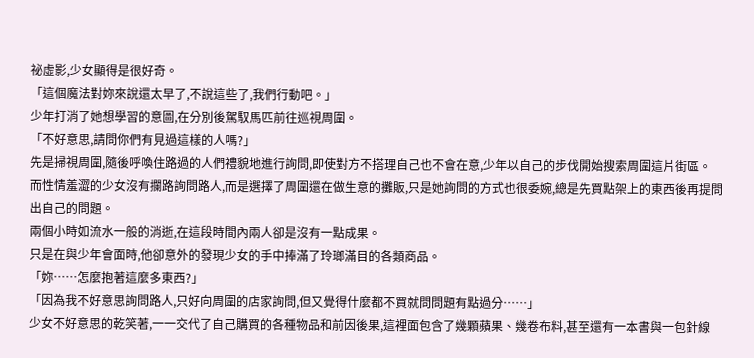祕虛影,少女顯得是很好奇。
「這個魔法對妳來說還太早了,不說這些了,我們行動吧。」
少年打消了她想學習的意圖,在分別後駕馭馬匹前往巡視周圍。
「不好意思,請問你們有見過這樣的人嗎?」
先是掃視周圍,隨後呼喚住路過的人們禮貌地進行詢問,即使對方不搭理自己也不會在意,少年以自己的步伐開始搜索周圍這片街區。
而性情羞澀的少女沒有攔路詢問路人,而是選擇了周圍還在做生意的攤販,只是她詢問的方式也很委婉,總是先買點架上的東西後再提問出自己的問題。
兩個小時如流水一般的消逝,在這段時間內兩人卻是沒有一點成果。
只是在與少年會面時,他卻意外的發現少女的手中捧滿了玲瑯滿目的各類商品。
「妳……怎麼抱著這麼多東西?」
「因為我不好意思詢問路人,只好向周圍的店家詢問,但又覺得什麼都不買就問問題有點過分……」
少女不好意思的乾笑著,一一交代了自己購買的各種物品和前因後果,這裡面包含了幾顆蘋果、幾卷布料,甚至還有一本書與一包針線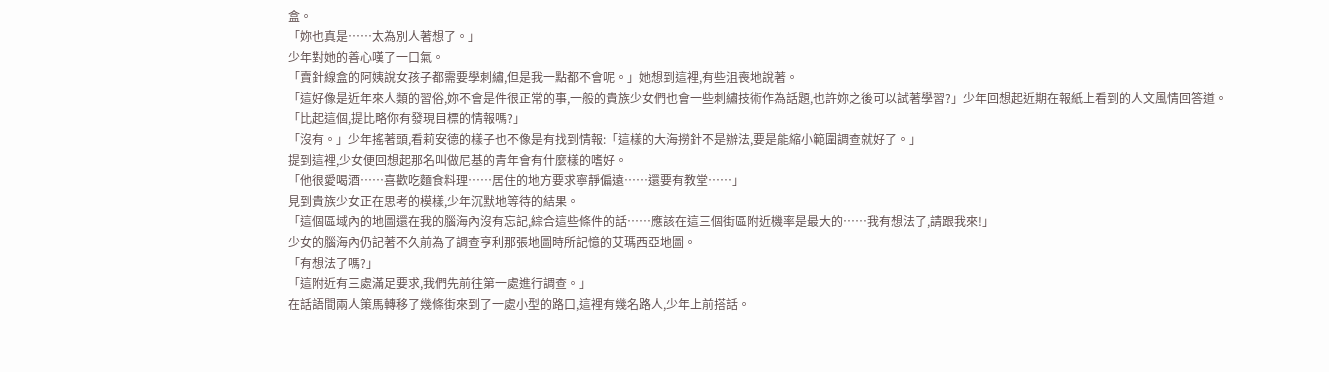盒。
「妳也真是……太為別人著想了。」
少年對她的善心嘆了一口氣。
「賣針線盒的阿姨說女孩子都需要學刺繡,但是我一點都不會呢。」她想到這裡,有些沮喪地說著。
「這好像是近年來人類的習俗,妳不會是件很正常的事,一般的貴族少女們也會一些刺繡技術作為話題,也許妳之後可以試著學習?」少年回想起近期在報紙上看到的人文風情回答道。
「比起這個,提比略你有發現目標的情報嗎?」
「沒有。」少年搖著頭,看莉安德的樣子也不像是有找到情報:「這樣的大海撈針不是辦法,要是能縮小範圍調查就好了。」
提到這裡,少女便回想起那名叫做尼基的青年會有什麼樣的嗜好。
「他很愛喝酒……喜歡吃麵食料理……居住的地方要求寧靜偏遠……還要有教堂……」
見到貴族少女正在思考的模樣,少年沉默地等待的結果。
「這個區域內的地圖還在我的腦海內沒有忘記,綜合這些條件的話……應該在這三個街區附近機率是最大的……我有想法了,請跟我來!」
少女的腦海內仍記著不久前為了調查亨利那張地圖時所記憶的艾瑪西亞地圖。
「有想法了嗎?」
「這附近有三處滿足要求,我們先前往第一處進行調查。」
在話語間兩人策馬轉移了幾條街來到了一處小型的路口,這裡有幾名路人,少年上前搭話。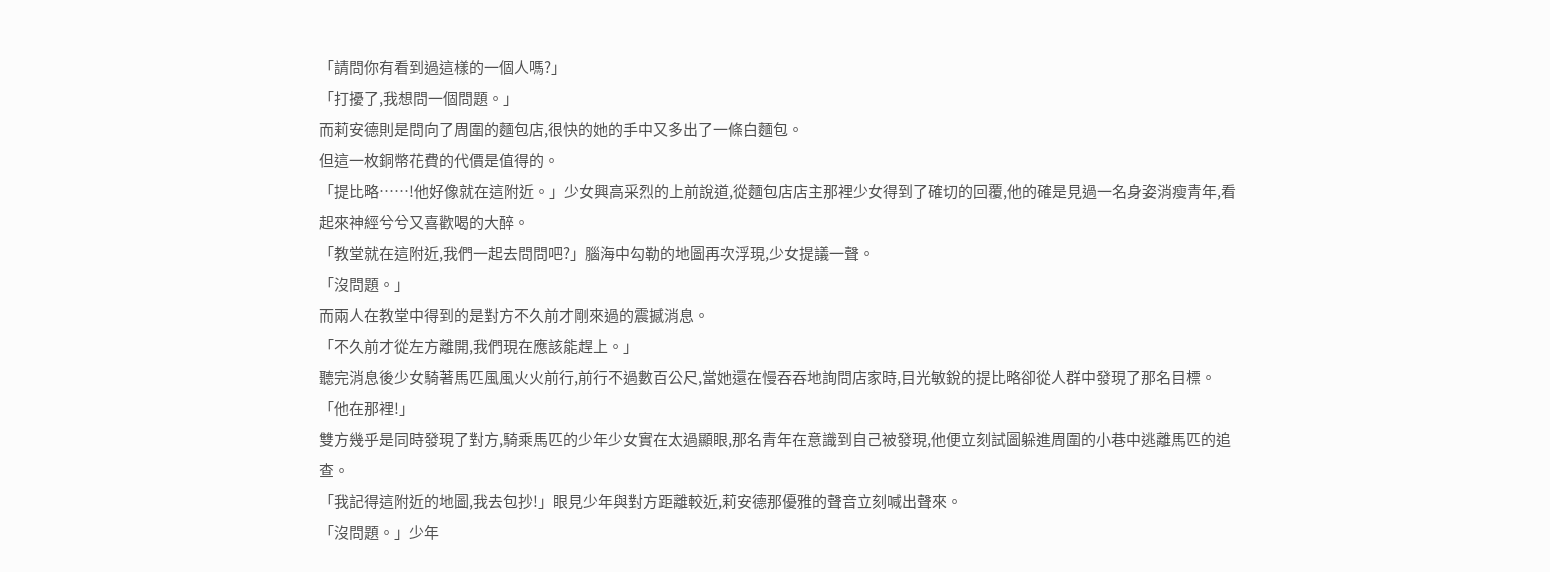「請問你有看到過這樣的一個人嗎?」
「打擾了,我想問一個問題。」
而莉安德則是問向了周圍的麵包店,很快的她的手中又多出了一條白麵包。
但這一枚銅幣花費的代價是值得的。
「提比略……!他好像就在這附近。」少女興高采烈的上前說道,從麵包店店主那裡少女得到了確切的回覆,他的確是見過一名身姿消瘦青年,看起來神經兮兮又喜歡喝的大醉。
「教堂就在這附近,我們一起去問問吧?」腦海中勾勒的地圖再次浮現,少女提議一聲。
「沒問題。」
而兩人在教堂中得到的是對方不久前才剛來過的震撼消息。
「不久前才從左方離開,我們現在應該能趕上。」
聽完消息後少女騎著馬匹風風火火前行,前行不過數百公尺,當她還在慢吞吞地詢問店家時,目光敏銳的提比略卻從人群中發現了那名目標。
「他在那裡!」
雙方幾乎是同時發現了對方,騎乘馬匹的少年少女實在太過顯眼,那名青年在意識到自己被發現,他便立刻試圖躲進周圍的小巷中逃離馬匹的追查。
「我記得這附近的地圖,我去包抄!」眼見少年與對方距離較近,莉安德那優雅的聲音立刻喊出聲來。
「沒問題。」少年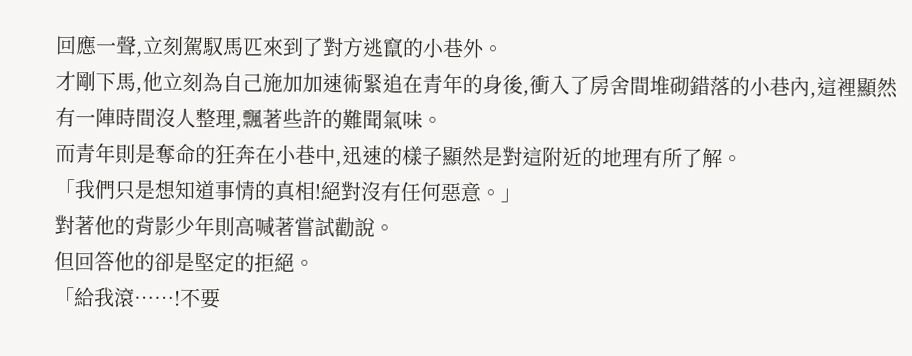回應一聲,立刻駕馭馬匹來到了對方逃竄的小巷外。
才剛下馬,他立刻為自己施加加速術緊追在青年的身後,衝入了房舍間堆砌錯落的小巷內,這裡顯然有一陣時間沒人整理,飄著些許的難聞氣味。
而青年則是奪命的狂奔在小巷中,迅速的樣子顯然是對這附近的地理有所了解。
「我們只是想知道事情的真相!絕對沒有任何惡意。」
對著他的背影少年則高喊著嘗試勸說。
但回答他的卻是堅定的拒絕。
「給我滾……!不要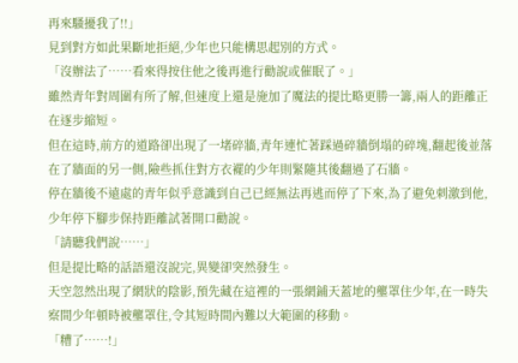再來騷擾我了!!」
見到對方如此果斷地拒絕,少年也只能構思起別的方式。
「沒辦法了……看來得按住他之後再進行勸說或催眠了。」
雖然青年對周圍有所了解,但速度上還是施加了魔法的提比略更勝一籌,兩人的距離正在逐步縮短。
但在這時,前方的道路卻出現了一堵碎牆,青年連忙著踩過碎牆倒塌的碎塊,翻起後並落在了牆面的另一側,險些抓住對方衣襬的少年則緊隨其後翻過了石牆。
停在牆後不遠處的青年似乎意識到自己已經無法再逃而停了下來,為了避免刺激到他,少年停下腳步保持距離試著開口勸說。
「請聽我們說……」
但是提比略的話語還沒說完,異變卻突然發生。
天空忽然出現了網狀的陰影,預先藏在這裡的一張網鋪天蓋地的壟罩住少年,在一時失察間少年頓時被壟罩住,令其短時間內難以大範圍的移動。
「糟了……!」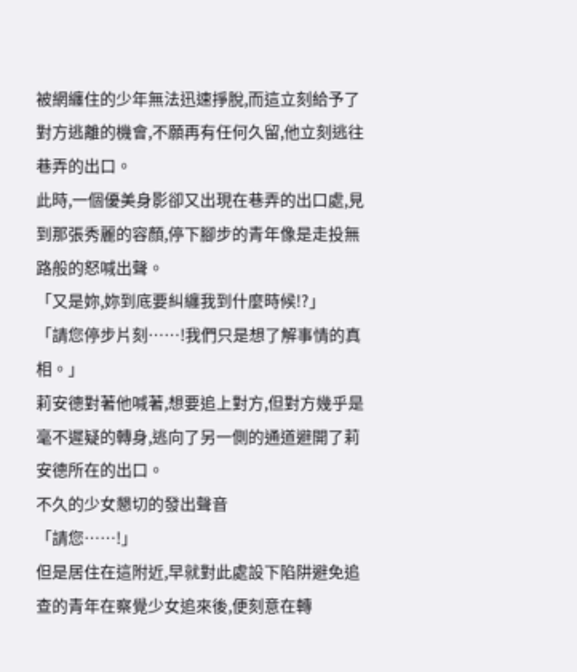被網纏住的少年無法迅速掙脫,而這立刻給予了對方逃離的機會,不願再有任何久留,他立刻逃往巷弄的出口。
此時,一個優美身影卻又出現在巷弄的出口處,見到那張秀麗的容顏,停下腳步的青年像是走投無路般的怒喊出聲。
「又是妳,妳到底要糾纏我到什麼時候!?」
「請您停步片刻……!我們只是想了解事情的真相。」
莉安德對著他喊著,想要追上對方,但對方幾乎是毫不遲疑的轉身,逃向了另一側的通道避開了莉安德所在的出口。
不久的少女懇切的發出聲音
「請您……!」
但是居住在這附近,早就對此處設下陷阱避免追查的青年在察覺少女追來後,便刻意在轉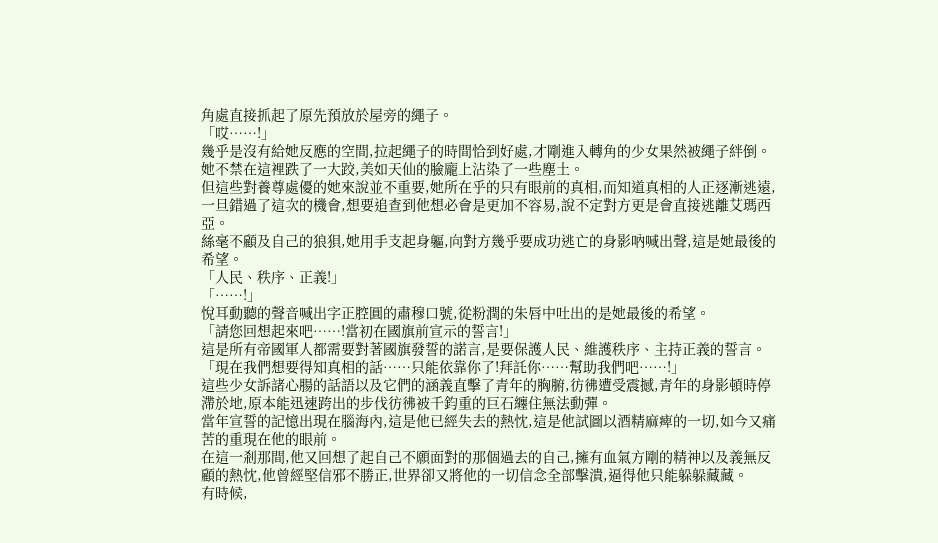角處直接抓起了原先預放於屋旁的繩子。
「哎……!」
幾乎是沒有給她反應的空間,拉起繩子的時間恰到好處,才剛進入轉角的少女果然被繩子絆倒。
她不禁在這裡跌了一大跤,美如天仙的臉龐上沾染了一些塵土。
但這些對養尊處優的她來說並不重要,她所在乎的只有眼前的真相,而知道真相的人正逐漸逃遠,一旦錯過了這次的機會,想要追查到他想必會是更加不容易,說不定對方更是會直接逃離艾瑪西亞。
絲毫不顧及自己的狼狽,她用手支起身軀,向對方幾乎要成功逃亡的身影吶喊出聲,這是她最後的希望。
「人民、秩序、正義!」
「……!」
悅耳動聽的聲音喊出字正腔圓的肅穆口號,從粉潤的朱唇中吐出的是她最後的希望。
「請您回想起來吧……!當初在國旗前宣示的誓言!」
這是所有帝國軍人都需要對著國旗發誓的諾言,是要保護人民、維護秩序、主持正義的誓言。
「現在我們想要得知真相的話……只能依靠你了!拜託你……幫助我們吧……!」
這些少女訴諸心腸的話語以及它們的涵義直擊了青年的胸腑,彷彿遭受震撼,青年的身影頓時停滯於地,原本能迅速跨出的步伐彷彿被千鈞重的巨石纏住無法動彈。
當年宣誓的記憶出現在腦海內,這是他已經失去的熱忱,這是他試圖以酒精麻痺的一切,如今又痛苦的重現在他的眼前。
在這一剎那間,他又回想了起自己不願面對的那個過去的自己,擁有血氣方剛的精神以及義無反顧的熱忱,他曾經堅信邪不勝正,世界卻又將他的一切信念全部擊潰,逼得他只能躲躲藏藏。
有時候,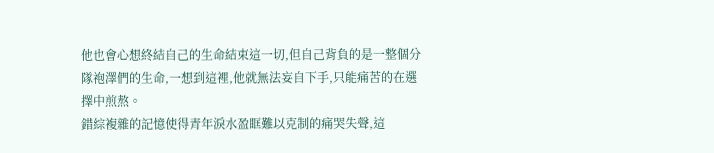他也會心想終結自己的生命結束這一切,但自己背負的是一整個分隊袍澤們的生命,一想到這裡,他就無法妄自下手,只能痛苦的在選擇中煎熬。
錯綜複雜的記憶使得青年淚水盈眶難以克制的痛哭失聲,這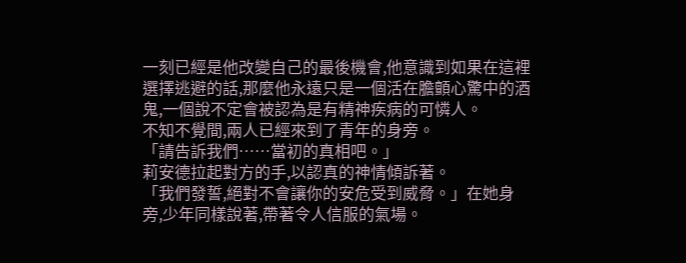一刻已經是他改變自己的最後機會,他意識到如果在這裡選擇逃避的話,那麼他永遠只是一個活在膽顫心驚中的酒鬼,一個說不定會被認為是有精神疾病的可憐人。
不知不覺間,兩人已經來到了青年的身旁。
「請告訴我們……當初的真相吧。」
莉安德拉起對方的手,以認真的神情傾訴著。
「我們發誓,絕對不會讓你的安危受到威脅。」在她身旁,少年同樣說著,帶著令人信服的氣場。